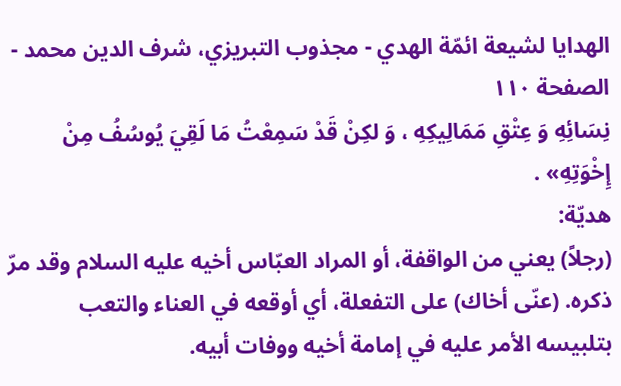الهدايا لشيعة ائمّة الهدي - مجذوب التبریزي، شرف الدین محمد - الصفحة ١١٠
نِسَائِهِ وَ عِتْقِ مَمَالِيكِهِ ، وَ لكِنْ قَدْ سَمِعْتُ مَا لَقِيَ يُوسُفُ مِنْ إِخْوَتِهِ» .
هديّة:
(رجلاً) يعني من الواقفة، أو المراد العبّاس أخيه عليه السلام وقد مرّ ذكره. (عنّى أخاك) على التفعلة، أي أوقعه في العناء والتعب بتلبيسه الأمر عليه في إمامة أخيه ووفات أبيه.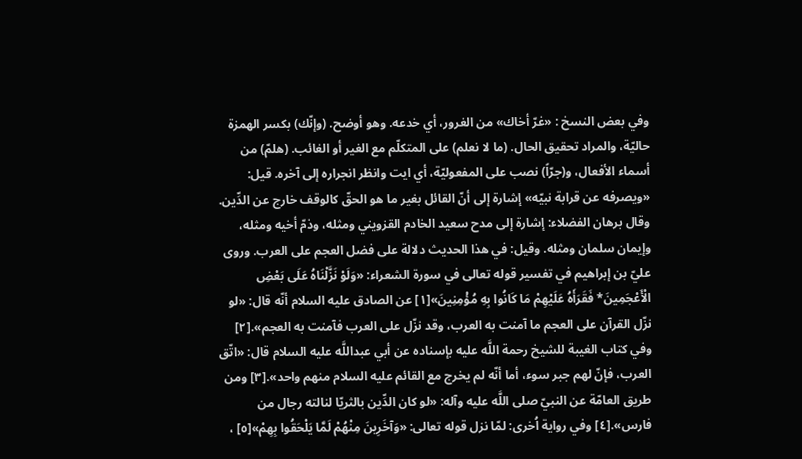وفي بعض النسخ : «غرّ أخاك» من الغرور، أي خدعه. وهو أوضح. (وإنّك) بكسر الهمزة حاليّة، والمراد تحقيق الحال. (ما لا نعلم) على المتكلّم مع الغير أو الغائب. (هلمّ) من أسماء الأفعال، و(جرّاً) نصب على المفعوليّة، أي ايت وانظر انجراره إلى آخره. قيل: «ويصرفه عن قرابة نبيّه» إشارة إلى أنّ القائل بغير ما هو الحقّ كالوقف خارج عن الدِّين. وقال برهان الفضلاء: إشارة إلى مدح سعيد الخادم القزويني ومثله، وذمّ أخيه ومثله، وإيمان سلمان ومثله. وقيل: في هذا الحديث دلالة على فضل العجم على العرب. وروى عليّ بن إبراهيم في تفسير قوله تعالى في سورة الشعراء: «وَلَوْ نَزَّلْنَاهُ عَلَى بَعْضِ الْأَعْجَمِينَ* فَقَرَأَهُ عَلَيْهِمْ مَا كَانُوا بِهِ مُؤْمِنِينَ»[١] عن الصادق عليه السلام أنّه قال: «لو نزّل القرآن على العجم ما آمنت به العرب، وقد نزّل على العرب فآمنت به العجم».[٢] وفي كتاب الغيبة للشيخ رحمة اللَّه عليه بإسناده عن أبي عبداللَّه عليه السلام قال: «اتّق العرب، فإنّ لهم جبر سوء، أما أنّه لم يخرج مع القائم عليه السلام منهم واحد».[٣] ومن طريق العامّة عن النبيّ صلى اللَّه عليه وآله: «لو كان الدِّين بالثريّا لنالته رجال من فارس».[٤] وفي رواية اُخرى: لمّا نزل قوله تعالى: «وَآخَرِينَ مِنْهُمْ لَمَّا يَلْحَقُوا بِهِمْ»[٥] ،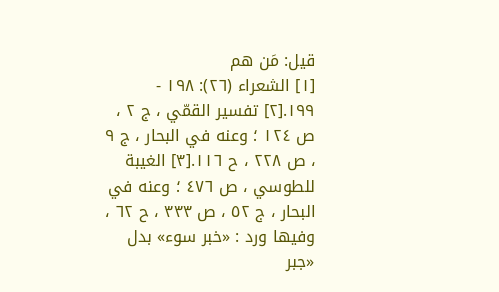قيل: مَن هم
[١] الشعراء (٢٦): ١٩٨ - ١٩٩.[٢] تفسير القمّي ، ج ٢ ، ص ١٢٤ ؛ وعنه في البحار ، ج ٩ ، ص ٢٢٨ ، ح ١١٦.[٣] الغيبة للطوسي ، ص ٤٧٦ ؛ وعنه في البحار ، ج ٥٢ ، ص ٣٣٣ ، ح ٦٢ ، وفيها ورد : «خبر سوء» بدل «جبر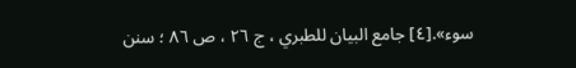سوء».[٤] جامع البيان للطبري ، ج ٢٦ ، ص ٨٦ ؛ سنن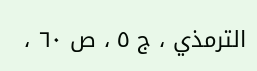الترمذي ، ج ٥ ، ص ٦٠ ،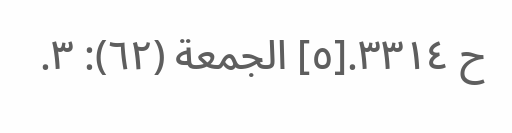ح ٣٣١٤.[٥] الجمعة (٦٢): ٣.